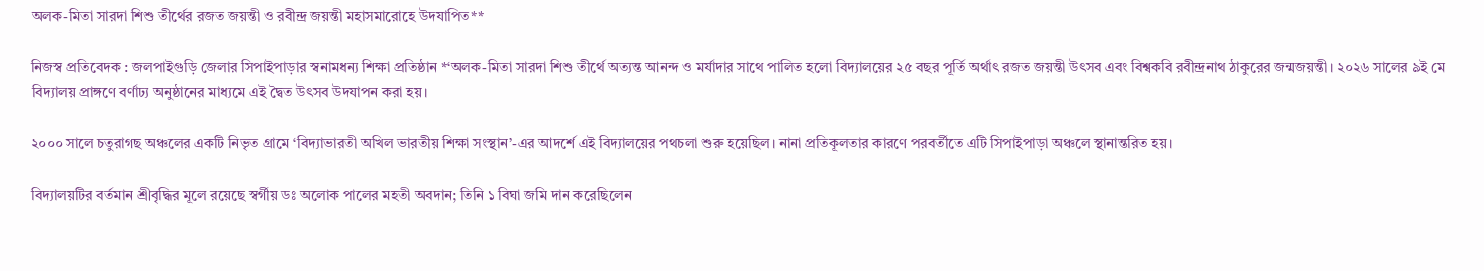অলক-মিতা সারদা শিশু তীর্থের রজত জয়ন্তী ও রবীন্দ্র জয়ন্তী মহাসমারোহে উদযাপিত**

নিজস্ব প্রতিবেদক : জলপাইগুড়ি জেলার সিপাইপাড়ার স্বনামধন্য শিক্ষা প্রতিষ্ঠান *‘অলক-মিতা সারদা শিশু তীর্থে অত্যন্ত আনন্দ ও মর্যাদার সাথে পালিত হলো বিদ্যালয়ের ২৫ বছর পূর্তি অর্থাৎ রজত জয়ন্তী উৎসব এবং বিশ্বকবি রবীন্দ্রনাথ ঠাকুরের জন্মজয়ন্তী। ২০২৬ সালের ৯ই মে বিদ্যালয় প্রাঙ্গণে বর্ণাঢ্য অনুষ্ঠানের মাধ্যমে এই দ্বৈত উৎসব উদযাপন করা হয়।

২০০০ সালে চতুরাগছ অঞ্চলের একটি নিভৃত গ্রামে ‘বিদ্যাভারতী অখিল ভারতীয় শিক্ষা সংস্থান’-এর আদর্শে এই বিদ্যালয়ের পথচলা শুরু হয়েছিল। নানা প্রতিকূলতার কারণে পরবর্তীতে এটি সিপাইপাড়া অঞ্চলে স্থানান্তরিত হয়।

বিদ্যালয়টির বর্তমান শ্রীবৃদ্ধির মূলে রয়েছে স্বর্গীয় ডঃ অলোক পালের মহতী অবদান; তিনি ১ বিঘা জমি দান করেছিলেন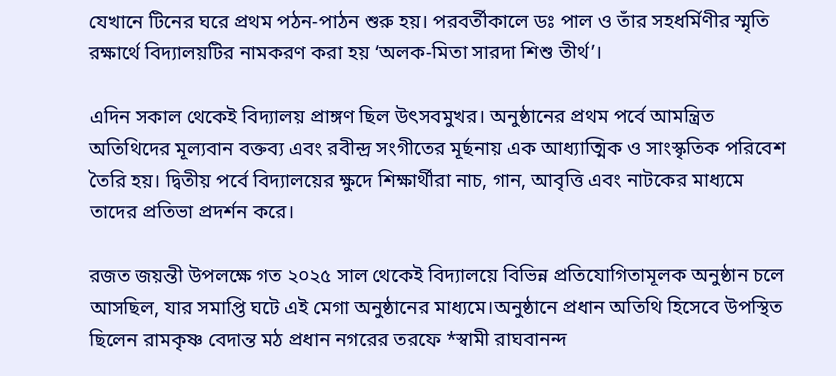যেখানে টিনের ঘরে প্রথম পঠন-পাঠন শুরু হয়। পরবর্তীকালে ডঃ পাল ও তাঁর সহধর্মিণীর স্মৃতি রক্ষার্থে বিদ্যালয়টির নামকরণ করা হয় ‘অলক-মিতা সারদা শিশু তীর্থ’।

এদিন সকাল থেকেই বিদ্যালয় প্রাঙ্গণ ছিল উৎসবমুখর। অনুষ্ঠানের প্রথম পর্বে আমন্ত্রিত অতিথিদের মূল্যবান বক্তব্য এবং রবীন্দ্র সংগীতের মূর্ছনায় এক আধ্যাত্মিক ও সাংস্কৃতিক পরিবেশ তৈরি হয়। দ্বিতীয় পর্বে বিদ্যালয়ের ক্ষুদে শিক্ষার্থীরা নাচ, গান, আবৃত্তি এবং নাটকের মাধ্যমে তাদের প্রতিভা প্রদর্শন করে।

রজত জয়ন্তী উপলক্ষে গত ২০২৫ সাল থেকেই বিদ্যালয়ে বিভিন্ন প্রতিযোগিতামূলক অনুষ্ঠান চলে আসছিল, যার সমাপ্তি ঘটে এই মেগা অনুষ্ঠানের মাধ্যমে।অনুষ্ঠানে প্রধান অতিথি হিসেবে উপস্থিত ছিলেন রামকৃষ্ণ বেদান্ত মঠ প্রধান নগরের তরফে *স্বামী রাঘবানন্দ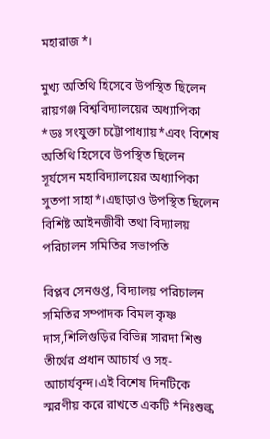মহারাজ*।

মুখ্য অতিথি হিসেবে উপস্থিত ছিলেন রায়গঞ্জ বিশ্ববিদ্যালয়ের অধ্যাপিকা *ডঃ সংযুক্তা চট্টোপাধ্যায়*এবং বিশেষ অতিথি হিসেবে উপস্থিত ছিলেন সূর্যসেন মহাবিদ্যালয়ের অধ্যাপিকা সুতপা সাহা*।এছাড়াও উপস্থিত ছিলেন বিশিষ্ট আইনজীবী তথা বিদ্যালয় পরিচালন সমিতির সভাপতি

বিপ্লব সেনগুপ্ত, বিদ্যালয় পরিচালন সমিতির সম্পাদক বিমল কৃষ্ণ দাস,শিলিগুড়ির বিভিন্ন সারদা শিশু তীর্থের প্রধান আচার্য ও সহ-আচার্যবৃন্দ।এই বিশেষ দিনটিকে স্মরণীয় করে রাখতে একটি *নিঃশুল্ক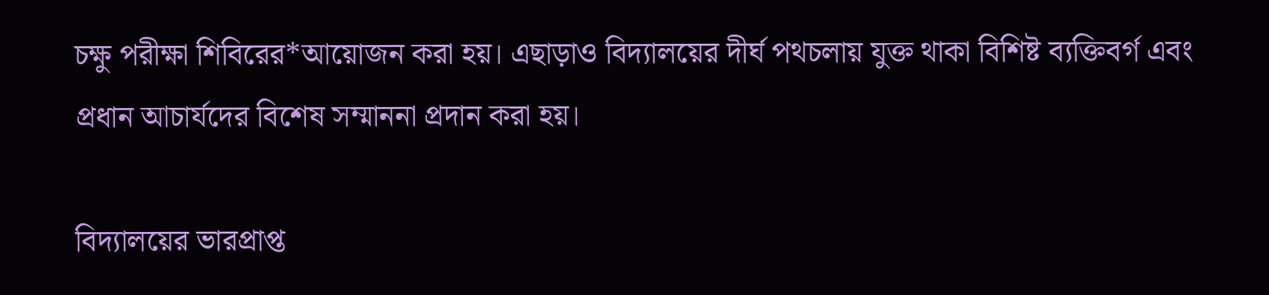চক্ষু পরীক্ষা শিবিরের*আয়োজন করা হয়। এছাড়াও বিদ্যালয়ের দীর্ঘ পথচলায় যুক্ত থাকা বিশিষ্ট ব্যক্তিবর্গ এবং প্রধান আচার্যদের বিশেষ সম্মাননা প্রদান করা হয়।

বিদ্যালয়ের ভারপ্রাপ্ত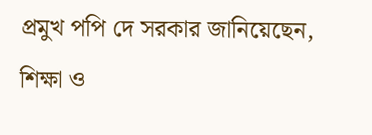প্রমুখ পপি দে সরকার জানিয়েছেন, শিক্ষা ও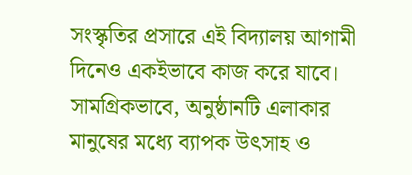সংস্কৃতির প্রসারে এই বিদ্যালয় আগামী দিনেও একইভাবে কাজ করে যাবে। সামগ্রিকভাবে, অনুষ্ঠানটি এলাকার মানুষের মধ্যে ব্যাপক উৎসাহ ও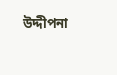উদ্দীপনা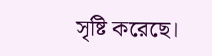সৃষ্টি করেছে।